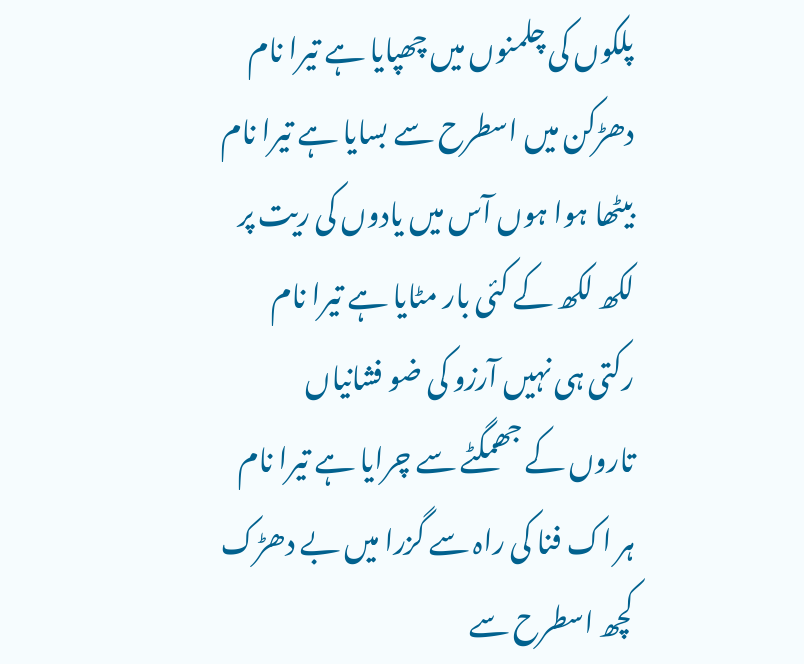پلکوں کی چلمنوں میں چھپایا ہے تیرا نام
دھڑکن میں اسطرح سے بسایا ہے تیرا نام
بیٹھا ہوا ہوں آس میں یادوں کی ریت پر
لکھ لکھ کے کئی بار مٹایا ہے تیرا نام
رکتی ہی نہیں آرزو کی ضو فشانیاں
تاروں کے جھمگٹے سے چرایا ہے تیرا نام
ہر اک فنا کی راہ سے گزرا میں بے دھڑک
کچھ اسطرح سے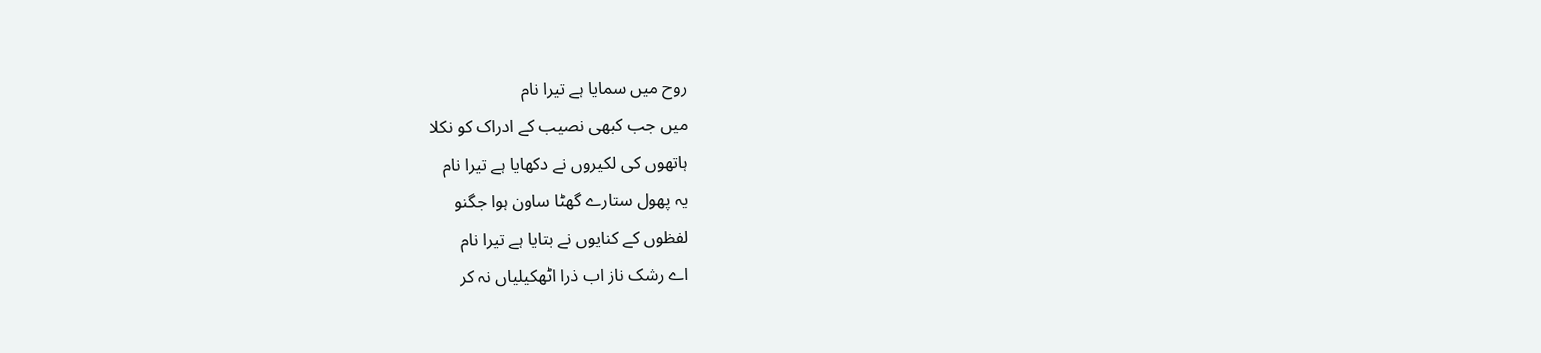روح میں سمایا ہے تیرا نام
میں جب کبھی نصیب کے ادراک کو نکلا
ہاتھوں کی لکیروں نے دکھایا ہے تیرا نام
یہ پھول ستارے گھٹا ساون ہوا جگنو
لفظوں کے کنایوں نے بتایا ہے تیرا نام
اے رشک ناز اب ذرا اٹھکیلیاں نہ کر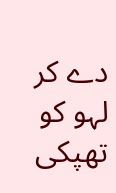دے کر لہو کو تھپکی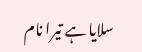سلایا ہے تیرا نام